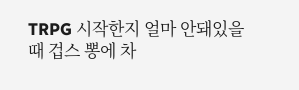TRPG 시작한지 얼마 안돼있을 때 겁스 뽕에 차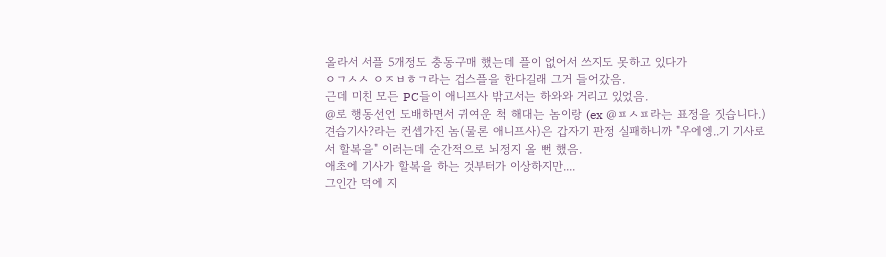올라서 서플 5개정도 충동구매 했는데 플이 없어서 쓰지도 못하고 있다가
ㅇㄱㅅㅅ ㅇㅈㅂㅎㄱ라는 겁스플을 한다길래 그거 들어갔음.
근데 미친 모든 PC들이 애니프사 밖고서는 하와와 거리고 있었음.
@로 행동선언 도배하면서 귀여운 척 해대는 놈이랑 (ex @ㅍㅅㅍ라는 표정을 짓습니다.)
견습기사?라는 컨셉가진 놈(물론 애니프사)은 갑자기 판정 실패하니까 "우에엥..기 기사로서 할복을" 이러는데 순간적으로 뇌정지 올 뻔 했음.
애초에 기사가 할복을 하는 것부터가 이상하지만....
그인간 덕에 지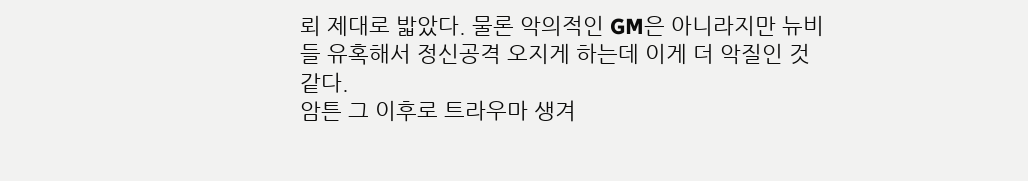뢰 제대로 밟았다. 물론 악의적인 GM은 아니라지만 뉴비들 유혹해서 정신공격 오지게 하는데 이게 더 악질인 것 같다.
암튼 그 이후로 트라우마 생겨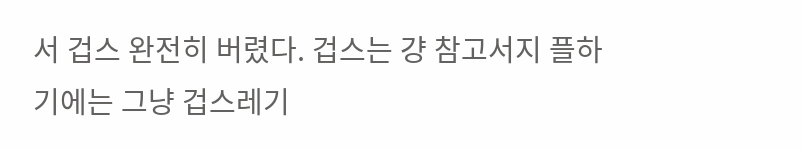서 겁스 완전히 버렸다. 겁스는 걍 참고서지 플하기에는 그냥 겁스레기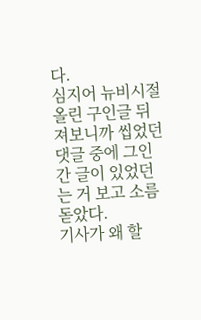다.
심지어 뉴비시절 올린 구인글 뒤져보니까 씹었던 댓글 중에 그인간 글이 있었던는 거 보고 소름돋았다.
기사가 왜 할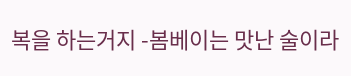복을 하는거지 -봄베이는 맛난 술이라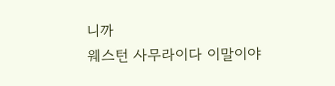니까
웨스턴 사무라이다 이말이야